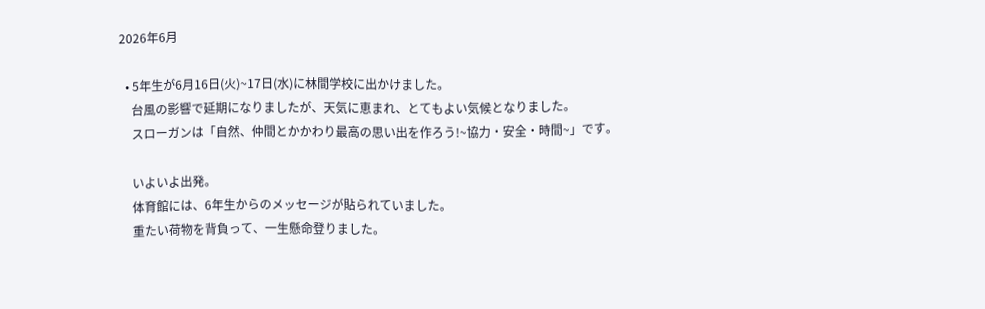2026年6月

  • 5年生が6月16日(火)~17日(水)に林間学校に出かけました。
    台風の影響で延期になりましたが、天気に恵まれ、とてもよい気候となりました。
    スローガンは「自然、仲間とかかわり最高の思い出を作ろう!~協力・安全・時間~」です。

    いよいよ出発。
    体育館には、6年生からのメッセージが貼られていました。
    重たい荷物を背負って、一生懸命登りました。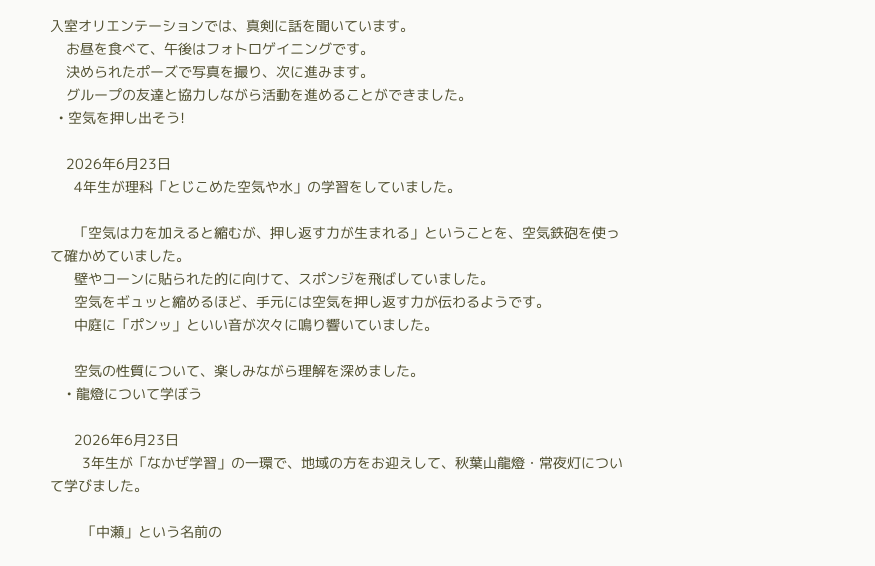入室オリエンテーションでは、真剣に話を聞いています。
    お昼を食べて、午後はフォトロゲイニングです。
    決められたポーズで写真を撮り、次に進みます。
    グループの友達と協力しながら活動を進めることができました。
  • 空気を押し出そう!

    2026年6月23日
      4年生が理科「とじこめた空気や水」の学習をしていました。

      「空気は力を加えると縮むが、押し返す力が生まれる」ということを、空気鉄砲を使って確かめていました。
      壁やコーンに貼られた的に向けて、スポンジを飛ばしていました。
      空気をギュッと縮めるほど、手元には空気を押し返す力が伝わるようです。
      中庭に「ポンッ」といい音が次々に鳴り響いていました。

      空気の性質について、楽しみながら理解を深めました。
    • 龍燈について学ぼう

      2026年6月23日
        3年生が「なかぜ学習」の一環で、地域の方をお迎えして、秋葉山龍燈・常夜灯について学びました。

        「中瀬」という名前の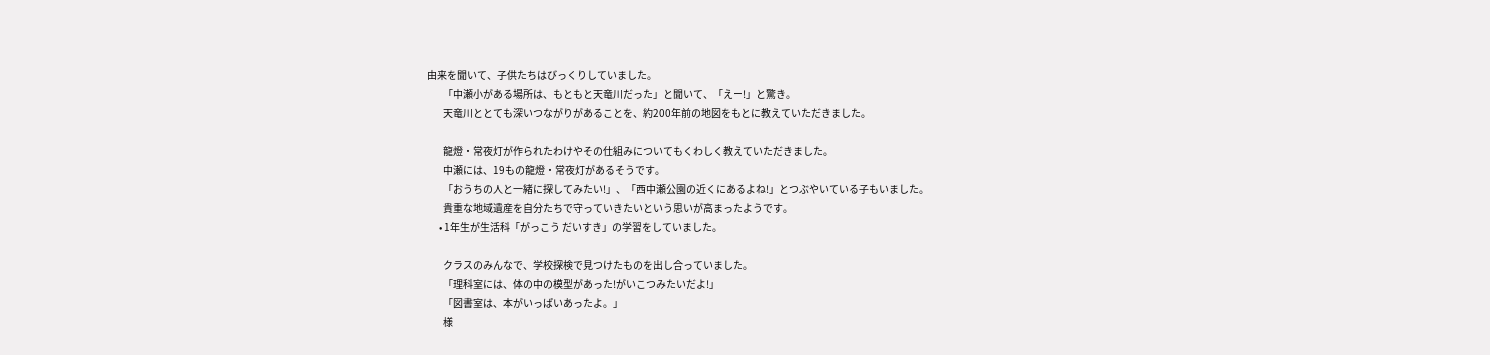由来を聞いて、子供たちはびっくりしていました。
        「中瀬小がある場所は、もともと天竜川だった」と聞いて、「えー!」と驚き。
        天竜川ととても深いつながりがあることを、約200年前の地図をもとに教えていただきました。

        龍燈・常夜灯が作られたわけやその仕組みについてもくわしく教えていただきました。
        中瀬には、19もの龍燈・常夜灯があるそうです。
        「おうちの人と一緒に探してみたい!」、「西中瀬公園の近くにあるよね!」とつぶやいている子もいました。
        貴重な地域遺産を自分たちで守っていきたいという思いが高まったようです。
      • 1年生が生活科「がっこう だいすき」の学習をしていました。

        クラスのみんなで、学校探検で見つけたものを出し合っていました。
        「理科室には、体の中の模型があった!がいこつみたいだよ!」
        「図書室は、本がいっぱいあったよ。」
        様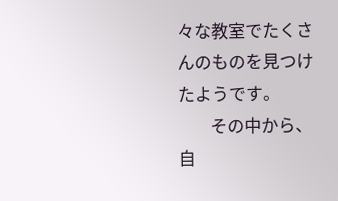々な教室でたくさんのものを見つけたようです。
        その中から、自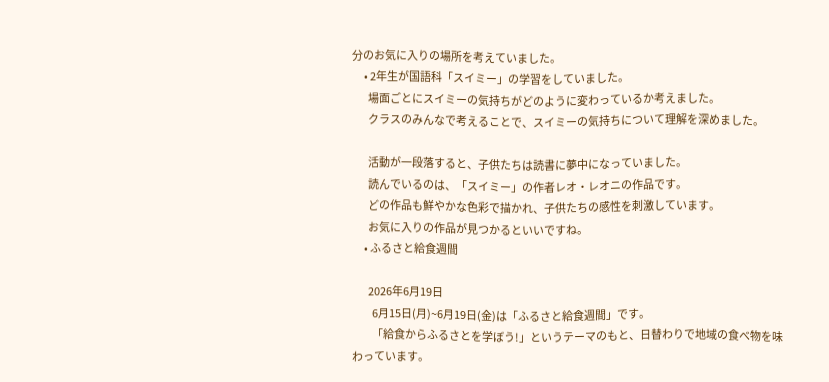分のお気に入りの場所を考えていました。
      • 2年生が国語科「スイミー」の学習をしていました。
        場面ごとにスイミーの気持ちがどのように変わっているか考えました。
        クラスのみんなで考えることで、スイミーの気持ちについて理解を深めました。

        活動が一段落すると、子供たちは読書に夢中になっていました。
        読んでいるのは、「スイミー」の作者レオ・レオニの作品です。
        どの作品も鮮やかな色彩で描かれ、子供たちの感性を刺激しています。
        お気に入りの作品が見つかるといいですね。
      • ふるさと給食週間

        2026年6月19日
          6月15日(月)~6月19日(金)は「ふるさと給食週間」です。
          「給食からふるさとを学ぼう!」というテーマのもと、日替わりで地域の食べ物を味わっています。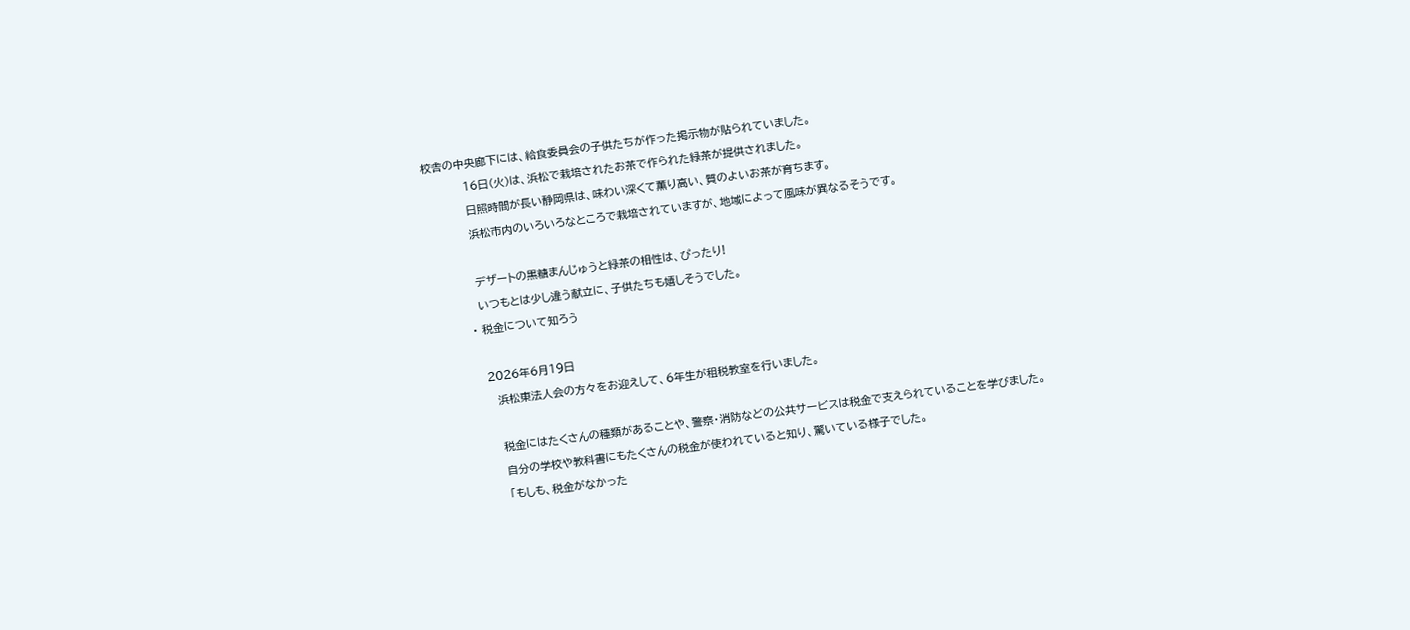校舎の中央廊下には、給食委員会の子供たちが作った掲示物が貼られていました。
          16日(火)は、浜松で栽培されたお茶で作られた緑茶が提供されました。
          日照時間が長い静岡県は、味わい深くて薫り高い、質のよいお茶が育ちます。
          浜松市内のいろいろなところで栽培されていますが、地域によって風味が異なるそうです。

          デザートの黒糖まんじゅうと緑茶の相性は、ぴったり!
          いつもとは少し違う献立に、子供たちも嬉しそうでした。
        • 税金について知ろう

          2026年6月19日
            浜松東法人会の方々をお迎えして、6年生が租税教室を行いました。

            税金にはたくさんの種類があることや、警察・消防などの公共サービスは税金で支えられていることを学びました。
            自分の学校や教科書にもたくさんの税金が使われていると知り、驚いている様子でした。
            「もしも、税金がなかった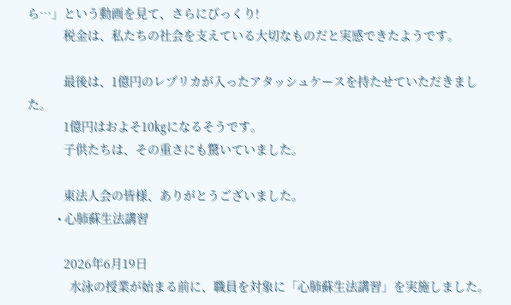ら…」という動画を見て、さらにびっくり!
            税金は、私たちの社会を支えている大切なものだと実感できたようです。

            最後は、1億円のレプリカが入ったアタッシュケースを持たせていただきました。
            1億円はおよそ10㎏になるそうです。
            子供たちは、その重さにも驚いていました。

            東法人会の皆様、ありがとうございました。
          • 心肺蘇生法講習

            2026年6月19日
              水泳の授業が始まる前に、職員を対象に「心肺蘇生法講習」を実施しました。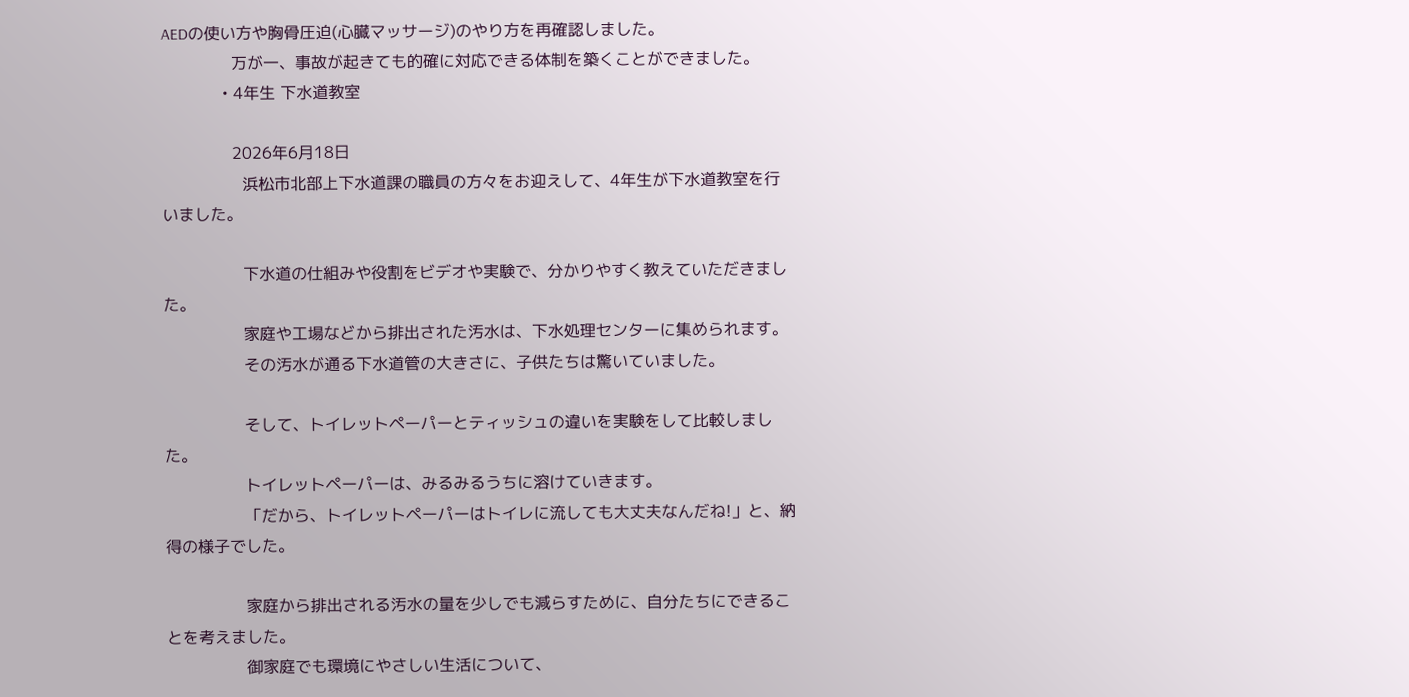AEDの使い方や胸骨圧迫(心臓マッサージ)のやり方を再確認しました。
              万が一、事故が起きても的確に対応できる体制を築くことができました。
            • 4年生 下水道教室

              2026年6月18日
                浜松市北部上下水道課の職員の方々をお迎えして、4年生が下水道教室を行いました。

                下水道の仕組みや役割をビデオや実験で、分かりやすく教えていただきました。
                家庭や工場などから排出された汚水は、下水処理センターに集められます。
                その汚水が通る下水道管の大きさに、子供たちは驚いていました。

                そして、トイレットペーパーとティッシュの違いを実験をして比較しました。
                トイレットペーパーは、みるみるうちに溶けていきます。
                「だから、トイレットペーパーはトイレに流しても大丈夫なんだね!」と、納得の様子でした。

                家庭から排出される汚水の量を少しでも減らすために、自分たちにできることを考えました。
                御家庭でも環境にやさしい生活について、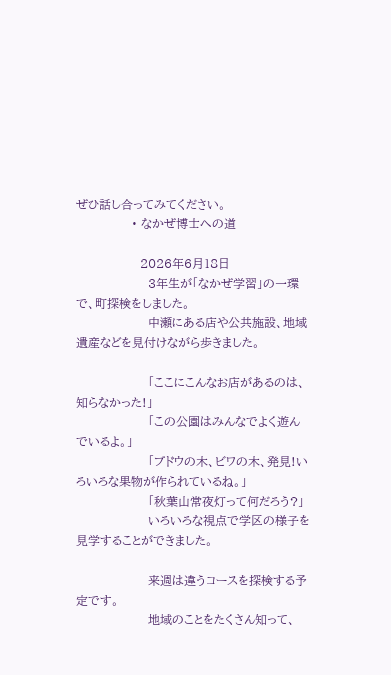ぜひ話し合ってみてください。
              • なかぜ博士への道

                2026年6月18日
                  3年生が「なかぜ学習」の一環で、町探検をしました。
                  中瀬にある店や公共施設、地域遺産などを見付けながら歩きました。

                  「ここにこんなお店があるのは、知らなかった!」
                  「この公園はみんなでよく遊んでいるよ。」
                  「ブドウの木、ビワの木、発見!いろいろな果物が作られているね。」
                  「秋葉山常夜灯って何だろう?」
                  いろいろな視点で学区の様子を見学することができました。

                  来週は違うコースを探検する予定です。
                  地域のことをたくさん知って、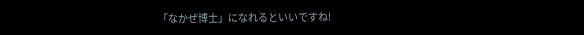「なかぜ博士」になれるといいですね!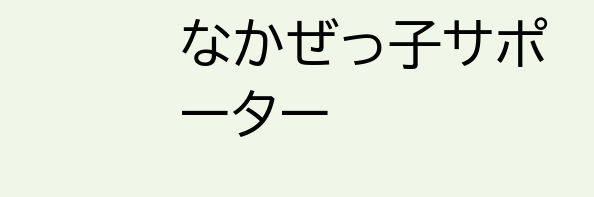なかぜっ子サポーター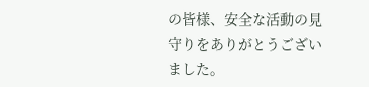の皆様、安全な活動の見守りをありがとうございました。